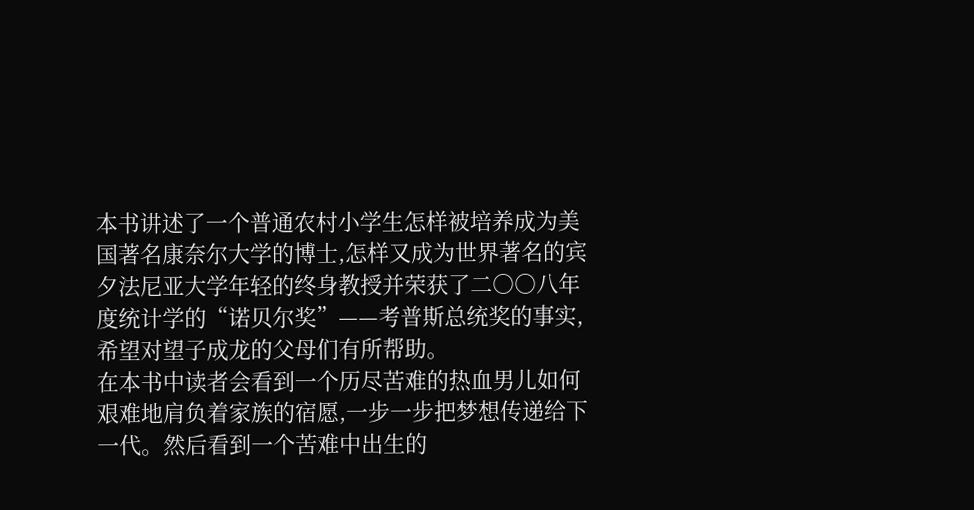本书讲述了一个普通农村小学生怎样被培养成为美国著名康奈尔大学的博士,怎样又成为世界著名的宾夕法尼亚大学年轻的终身教授并荣获了二○○八年度统计学的“诺贝尔奖”——考普斯总统奖的事实,希望对望子成龙的父母们有所帮助。
在本书中读者会看到一个历尽苦难的热血男儿如何艰难地肩负着家族的宿愿,一步一步把梦想传递给下一代。然后看到一个苦难中出生的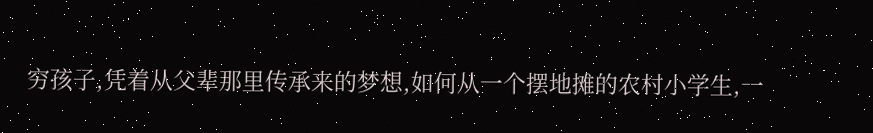穷孩子,凭着从父辈那里传承来的梦想,如何从一个摆地摊的农村小学生,一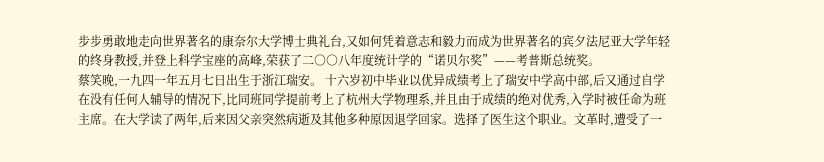步步勇敢地走向世界著名的康奈尔大学博士典礼台,又如何凭着意志和毅力而成为世界著名的宾夕法尼亚大学年轻的终身教授,并登上科学宝座的高峰,荣获了二○○八年度统计学的“诺贝尔奖”——考普斯总统奖。
蔡笑晚,一九四一年五月七日出生于浙江瑞安。 十六岁初中毕业以优异成绩考上了瑞安中学高中部,后又通过自学在没有任何人辅导的情况下,比同班同学提前考上了杭州大学物理系,并且由于成绩的绝对优秀,入学时被任命为班主席。在大学读了两年,后来因父亲突然病逝及其他多种原因退学回家。选择了医生这个职业。文革时,遭受了一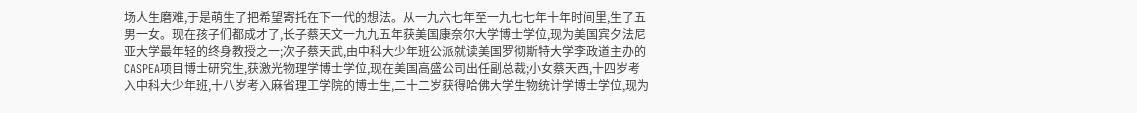场人生磨难,于是萌生了把希望寄托在下一代的想法。从一九六七年至一九七七年十年时间里,生了五男一女。现在孩子们都成才了,长子蔡天文一九九五年获美国康奈尔大学博士学位,现为美国宾夕法尼亚大学最年轻的终身教授之一;次子蔡天武,由中科大少年班公派就读美国罗彻斯特大学李政道主办的CASPEA项目博士研究生,获激光物理学博士学位,现在美国高盛公司出任副总裁;小女蔡天西,十四岁考入中科大少年班,十八岁考入麻省理工学院的博士生,二十二岁获得哈佛大学生物统计学博士学位,现为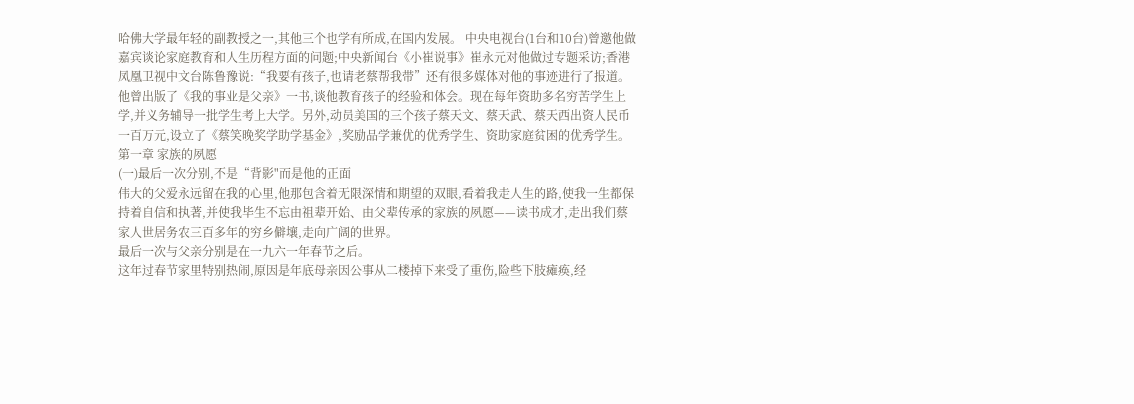哈佛大学最年轻的副教授之一,其他三个也学有所成,在国内发展。 中央电视台(1台和10台)曾邀他做嘉宾谈论家庭教育和人生历程方面的问题;中央新闻台《小崔说事》崔永元对他做过专题采访;香港凤凰卫视中文台陈鲁豫说:“我要有孩子,也请老蔡帮我带”还有很多媒体对他的事迹进行了报道。他曾出版了《我的事业是父亲》一书,谈他教育孩子的经验和体会。现在每年资助多名穷苦学生上学,并义务辅导一批学生考上大学。另外,动员美国的三个孩子蔡天文、蔡天武、蔡天西出资人民币一百万元,设立了《蔡笑晚奖学助学基金》,奖励品学兼优的优秀学生、资助家庭贫困的优秀学生。
第一章 家族的夙愿
(一)最后一次分别,不是“背影"而是他的正面
伟大的父爱永远留在我的心里,他那包含着无限深情和期望的双眼,看着我走人生的路,使我一生都保持着自信和执著,并使我毕生不忘由祖辈开始、由父辈传承的家族的夙愿——读书成才,走出我们蔡家人世居务农三百多年的穷乡僻壤,走向广阔的世界。
最后一次与父亲分别是在一九六一年春节之后。
这年过春节家里特别热闹,原因是年底母亲因公事从二楼掉下来受了重伤,险些下肢瘫痪,经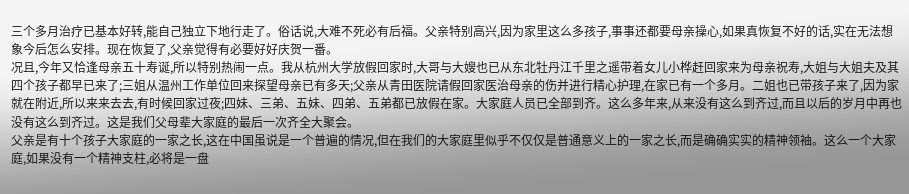三个多月治疗已基本好转,能自己独立下地行走了。俗话说,大难不死必有后福。父亲特别高兴,因为家里这么多孩子,事事还都要母亲操心,如果真恢复不好的话,实在无法想象今后怎么安排。现在恢复了,父亲觉得有必要好好庆贺一番。
况且,今年又恰逢母亲五十寿诞,所以特别热闹一点。我从杭州大学放假回家时,大哥与大嫂也已从东北牡丹江千里之遥带着女儿小桦赶回家来为母亲祝寿,大姐与大姐夫及其四个孩子都早已来了;三姐从温州工作单位回来探望母亲已有多天;父亲从青田医院请假回家医治母亲的伤并进行精心护理,在家已有一个多月。二姐也已带孩子来了,因为家就在附近,所以来来去去,有时候回家过夜;四妹、三弟、五妹、四弟、五弟都已放假在家。大家庭人员已全部到齐。这么多年来,从来没有这么到齐过,而且以后的岁月中再也没有这么到齐过。这是我们父母辈大家庭的最后一次齐全大聚会。
父亲是有十个孩子大家庭的一家之长,这在中国虽说是一个普遍的情况,但在我们的大家庭里似乎不仅仅是普通意义上的一家之长,而是确确实实的精神领袖。这么一个大家庭,如果没有一个精神支柱,必将是一盘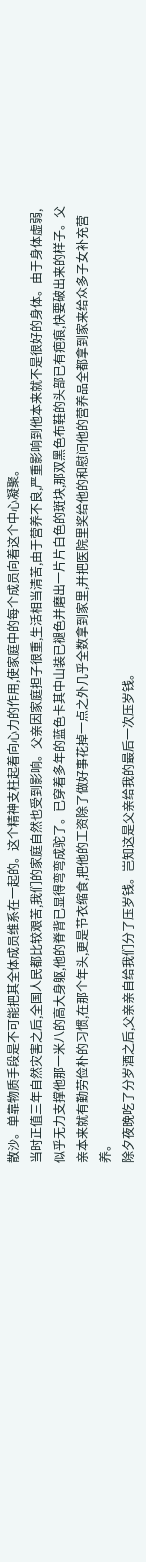散沙。单靠物质手段是不可能把其全体成员维系在一起的。这个精神支柱起着向心力的作用,使家庭中的每个成员向着这个中心凝聚。
当时正值三年自然灾害之后,全国人民都比较艰苦,我们的家庭自然也受到影响。父亲因家庭担子很重,生活相当清苦,由于营养不良,严重影响到他本来就不是很好的身体。由于身体虚弱,似乎无力支撑他那一米八的高大身躯,他的脊背已显得弯弯成驼了。已穿着多年的蓝色卡其中山装已褪色并磨出一片片白色的斑块,那双黑色布鞋的头部已有疤痕,快要破出来的样子。父亲本来就有勤劳俭朴的习惯,在那个年头,更是节衣缩食,把他的工资除了做好事花掉一点之外几乎全数拿到家里,并把医院里奖给他的和慰问他的营养品全都拿到家来给众多子女补充营养。
除夕夜晚吃了分岁酒之后,父亲亲自给我们分了压岁钱。岂知这是父亲给我的最后一次压岁钱。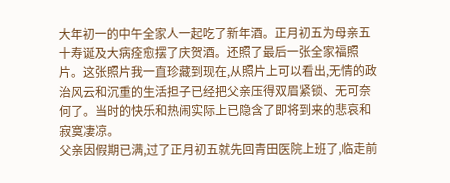大年初一的中午全家人一起吃了新年酒。正月初五为母亲五十寿诞及大病痊愈摆了庆贺酒。还照了最后一张全家福照片。这张照片我一直珍藏到现在,从照片上可以看出,无情的政治风云和沉重的生活担子已经把父亲压得双眉紧锁、无可奈何了。当时的快乐和热闹实际上已隐含了即将到来的悲哀和寂寞凄凉。
父亲因假期已满,过了正月初五就先回青田医院上班了,临走前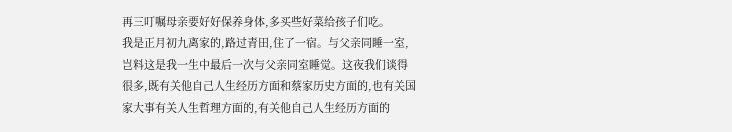再三叮嘱母亲要好好保养身体,多买些好菜给孩子们吃。
我是正月初九离家的,路过青田,住了一宿。与父亲同睡一室,岂料这是我一生中最后一次与父亲同室睡觉。这夜我们谈得很多,既有关他自己人生经历方面和蔡家历史方面的,也有关国家大事有关人生哲理方面的,有关他自己人生经历方面的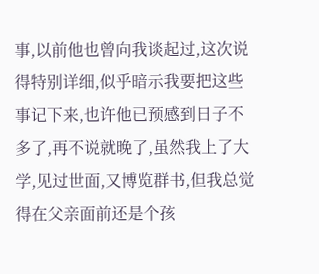事,以前他也曾向我谈起过,这次说得特别详细,似乎暗示我要把这些事记下来,也许他已预感到日子不多了,再不说就晚了,虽然我上了大学,见过世面,又博览群书,但我总觉得在父亲面前还是个孩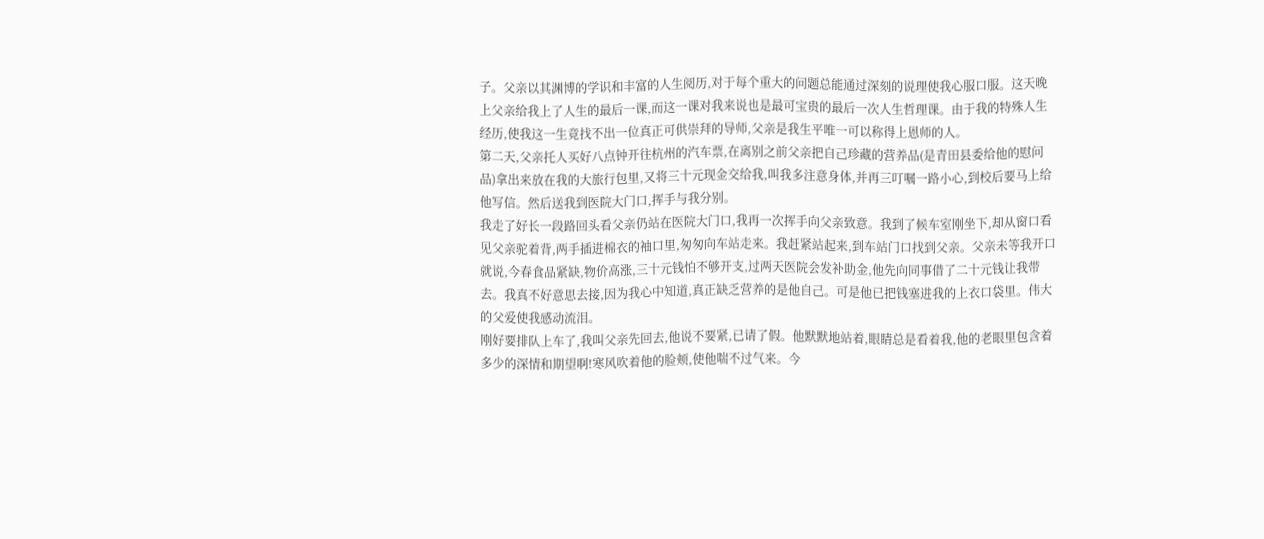子。父亲以其渊博的学识和丰富的人生阅历,对于每个重大的问题总能通过深刻的说理使我心服口服。这天晚上父亲给我上了人生的最后一课,而这一课对我来说也是最可宝贵的最后一次人生哲理课。由于我的特殊人生经历,使我这一生竟找不出一位真正可供崇拜的导师,父亲是我生平唯一可以称得上恩师的人。
第二天,父亲托人买好八点钟开往杭州的汽车票,在离别之前父亲把自己珍藏的营养品(是青田县委给他的慰问品)拿出来放在我的大旅行包里,又将三十元现金交给我,叫我多注意身体,并再三叮嘱一路小心,到校后要马上给他写信。然后送我到医院大门口,挥手与我分别。
我走了好长一段路回头看父亲仍站在医院大门口,我再一次挥手向父亲致意。我到了候车室刚坐下,却从窗口看见父亲驼着背,两手插进棉衣的袖口里,匆匆向车站走来。我赶紧站起来,到车站门口找到父亲。父亲未等我开口就说,今春食品紧缺,物价高涨,三十元钱怕不够开支,过两天医院会发补助金,他先向同事借了二十元钱让我带去。我真不好意思去接,因为我心中知道,真正缺乏营养的是他自己。可是他已把钱塞进我的上衣口袋里。伟大的父爱使我感动流泪。
刚好要排队上车了,我叫父亲先回去,他说不要紧,已请了假。他默默地站着,眼睛总是看着我,他的老眼里包含着多少的深情和期望啊!寒风吹着他的脸颊,使他喘不过气来。今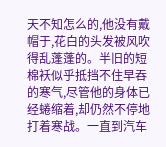天不知怎么的,他没有戴帽于,花白的头发被风吹得乱蓬蓬的。半旧的短棉袄似乎抵挡不住早吞的寒气,尽管他的身体已经蜷缩着,却仍然不停地打着寒战。一直到汽车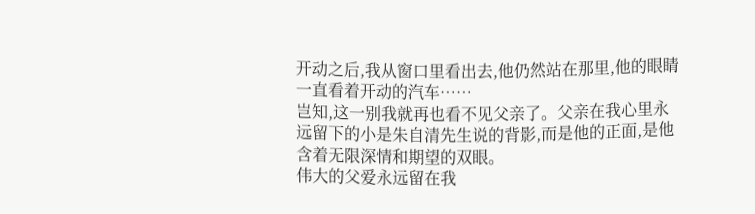开动之后,我从窗口里看出去,他仍然站在那里,他的眼睛一直看着开动的汽车……
岂知,这一别我就再也看不见父亲了。父亲在我心里永远留下的小是朱自清先生说的背影,而是他的正面,是他含着无限深情和期望的双眼。
伟大的父爱永远留在我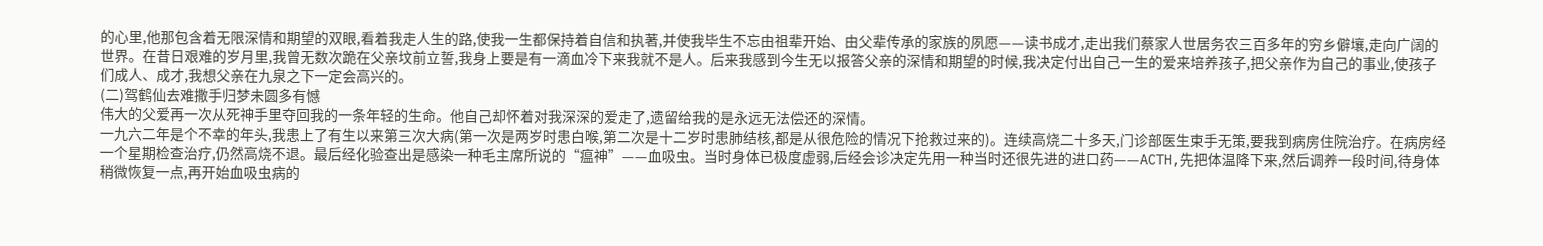的心里,他那包含着无限深情和期望的双眼,看着我走人生的路,使我一生都保持着自信和执著,并使我毕生不忘由祖辈开始、由父辈传承的家族的夙愿——读书成才,走出我们蔡家人世居务农三百多年的穷乡僻壤,走向广阔的世界。在昔日艰难的岁月里,我曾无数次跪在父亲坟前立誓,我身上要是有一滴血冷下来我就不是人。后来我感到今生无以报答父亲的深情和期望的时候,我决定付出自己一生的爱来培养孩子,把父亲作为自己的事业,使孩子们成人、成才,我想父亲在九泉之下一定会高兴的。
(二)驾鹤仙去难撒手归梦未圆多有憾
伟大的父爱再一次从死神手里夺回我的一条年轻的生命。他自己却怀着对我深深的爱走了,遗留给我的是永远无法偿还的深情。
一九六二年是个不幸的年头,我患上了有生以来第三次大病(第一次是两岁时患白喉,第二次是十二岁时患肺结核,都是从很危险的情况下抢救过来的)。连续高烧二十多天,门诊部医生束手无策,要我到病房住院治疗。在病房经一个星期检查治疗,仍然高烧不退。最后经化验查出是感染一种毛主席所说的“瘟神”——血吸虫。当时身体已极度虚弱,后经会诊决定先用一种当时还很先进的进口药——ACTH,先把体温降下来,然后调养一段时间,待身体稍微恢复一点,再开始血吸虫病的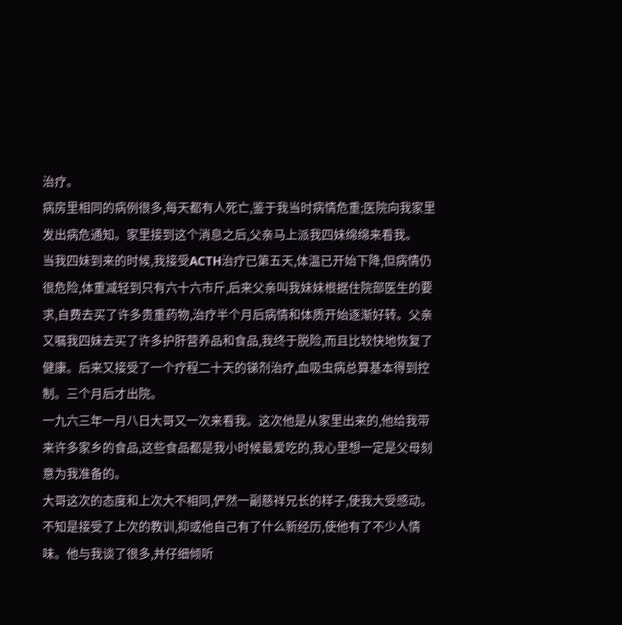治疗。
病房里相同的病例很多,每天都有人死亡,鉴于我当时病情危重;医院向我家里发出病危通知。家里接到这个消息之后,父亲马上派我四妹绵绵来看我。
当我四妹到来的时候,我接受ACTH治疗已第五天,体温已开始下降,但病情仍很危险,体重减轻到只有六十六市斤,后来父亲叫我妹妹根据住院部医生的要求,自费去买了许多贵重药物,治疗半个月后病情和体质开始逐渐好转。父亲又嘱我四妹去买了许多护肝营养品和食品,我终于脱险,而且比较快地恢复了健康。后来又接受了一个疗程二十天的锑剂治疗,血吸虫病总算基本得到控制。三个月后才出院。
一九六三年一月八日大哥又一次来看我。这次他是从家里出来的,他给我带来许多家乡的食品,这些食品都是我小时候最爱吃的,我心里想一定是父母刻意为我准备的。
大哥这次的态度和上次大不相同,俨然一副慈祥兄长的样子,使我大受感动。不知是接受了上次的教训,抑或他自己有了什么新经历,使他有了不少人情味。他与我谈了很多,并仔细倾听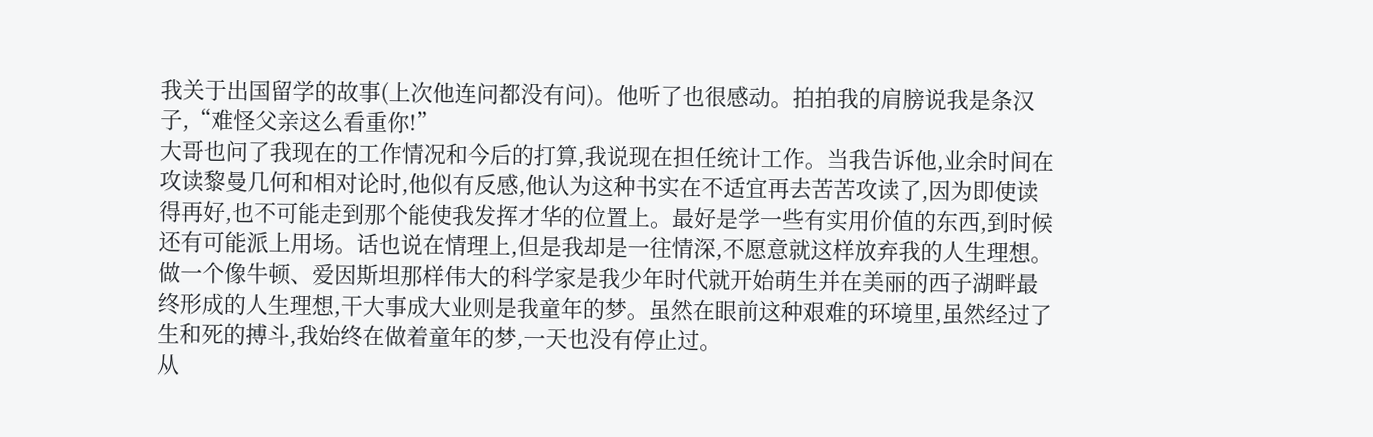我关于出国留学的故事(上次他连问都没有问)。他听了也很感动。拍拍我的肩膀说我是条汉子,“难怪父亲这么看重你!”
大哥也问了我现在的工作情况和今后的打算,我说现在担任统计工作。当我告诉他,业余时间在攻读黎曼几何和相对论时,他似有反感,他认为这种书实在不适宜再去苦苦攻读了,因为即使读得再好,也不可能走到那个能使我发挥才华的位置上。最好是学一些有实用价值的东西,到时候还有可能派上用场。话也说在情理上,但是我却是一往情深,不愿意就这样放弃我的人生理想。
做一个像牛顿、爱因斯坦那样伟大的科学家是我少年时代就开始萌生并在美丽的西子湖畔最终形成的人生理想,干大事成大业则是我童年的梦。虽然在眼前这种艰难的环境里,虽然经过了生和死的搏斗,我始终在做着童年的梦,一天也没有停止过。
从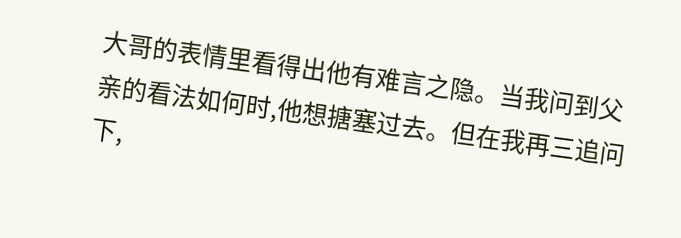大哥的表情里看得出他有难言之隐。当我问到父亲的看法如何时,他想搪塞过去。但在我再三追问下,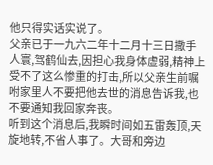他只得实话实说了。
父亲已于一九六二年十二月十三日撒手人寰,驾鹤仙去,因担心我身体虚弱,精神上受不了这么惨重的打击,所以父亲生前嘱咐家里人不要把他去世的消息告诉我,也不要通知我回家奔丧。
听到这个消息后,我瞬时间如五雷轰顶,天旋地转,不省人事了。大哥和旁边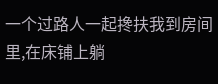一个过路人一起搀扶我到房间里,在床铺上躺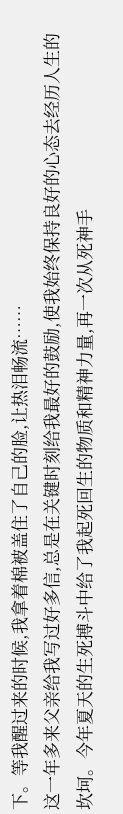下。等我醒过来的时候,我拿着棉被盖住了自己的脸,让热泪畅流……
这一年多来父亲给我写过好多信,总是在关键时刻给我最好的鼓励,使我始终保持良好的心态去经历人生的坎坷。今年夏天的生死搏斗中给了我起死回生的物质和精神力量,再一次从死神手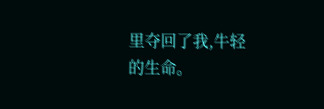里夺回了我,牛轻的生命。